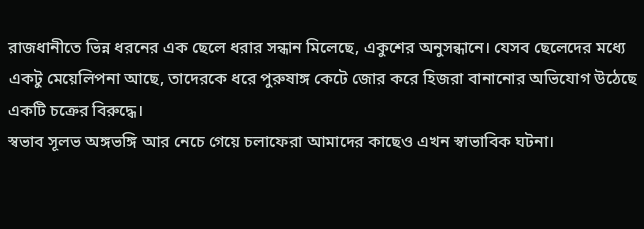রাজধানীতে ভিন্ন ধরনের এক ছেলে ধরার সন্ধান মিলেছে, একুশের অনুসন্ধানে। যেসব ছেলেদের মধ্যে একটু মেয়েলিপনা আছে, তাদেরকে ধরে পুরুষাঙ্গ কেটে জোর করে হিজরা বানানোর অভিযোগ উঠেছে একটি চক্রের বিরুদ্ধে।
স্বভাব সূলভ অঙ্গভঙ্গি আর নেচে গেয়ে চলাফেরা আমাদের কাছেও এখন স্বাভাবিক ঘটনা।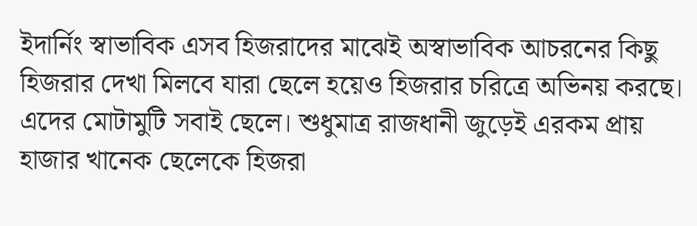ইদার্নিং স্বাভাবিক এসব হিজরাদের মাঝেই অস্বাভাবিক আচরনের কিছু হিজরার দেখা মিলবে যারা ছেলে হয়েও হিজরার চরিত্রে অভিনয় করছে।
এদের মোটামুটি সবাই ছেলে। শুধুমাত্র রাজধানী জুড়েই এরকম প্রায় হাজার খানেক ছেলেকে হিজরা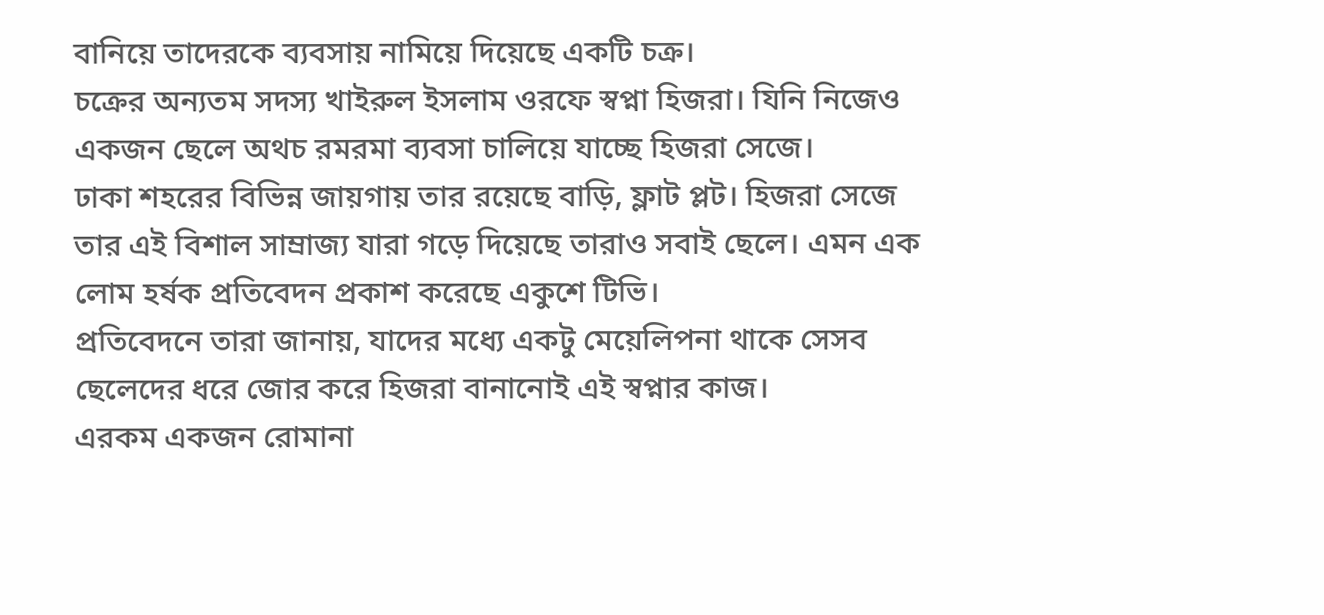বানিয়ে তাদেরকে ব্যবসায় নামিয়ে দিয়েছে একটি চক্র।
চক্রের অন্যতম সদস্য খাইরুল ইসলাম ওরফে স্বপ্না হিজরা। যিনি নিজেও একজন ছেলে অথচ রমরমা ব্যবসা চালিয়ে যাচ্ছে হিজরা সেজে।
ঢাকা শহরের বিভিন্ন জায়গায় তার রয়েছে বাড়ি, ফ্লাট প্লট। হিজরা সেজে তার এই বিশাল সাম্রাজ্য যারা গড়ে দিয়েছে তারাও সবাই ছেলে। এমন এক লোম হর্ষক প্রতিবেদন প্রকাশ করেছে একুশে টিভি।
প্রতিবেদনে তারা জানায়, যাদের মধ্যে একটু মেয়েলিপনা থাকে সেসব ছেলেদের ধরে জোর করে হিজরা বানানোই এই স্বপ্নার কাজ।
এরকম একজন রোমানা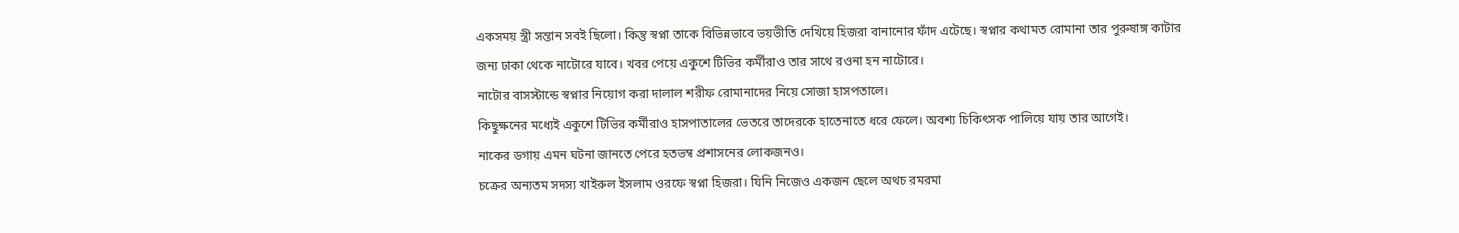একসময় স্ত্রী সন্তান সবই ছিলো। কিন্তু স্বপ্না তাকে বিভিন্নভাবে ভয়ভীতি দেখিয়ে হিজরা বানানোর ফাঁদ এটেছে। স্বপ্নার কথামত রোমানা তার পুরুষাঙ্গ কাটার জন্য ঢাকা থেকে নাটোরে যাবে। খবর পেয়ে একুশে টিভির কর্মীরাও তার সাথে রওনা হন নাটোরে।
নাটোর বাসস্টান্ডে স্বপ্নার নিয়োগ করা দালাল শরীফ রোমানাদের নিয়ে সোজা হাসপতালে।
কিছুক্ষনের মধ্যেই একুশে টিভির কর্মীরাও হাসপাতালের ভেতরে তাদেরকে হাতেনাতে ধরে ফেলে। অবশ্য চিকিৎসক পালিয়ে যায় তার আগেই।
নাকের ডগায় এমন ঘটনা জানতে পেরে হতভম্ব প্রশাসনের লোকজনও।
চক্রের অন্যতম সদস্য খাইরুল ইসলাম ওরফে স্বপ্না হিজরা। যিনি নিজেও একজন ছেলে অথচ রমরমা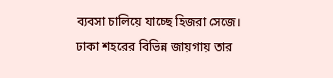ব্যবসা চালিয়ে যাচ্ছে হিজরা সেজে।
ঢাকা শহরের বিভিন্ন জায়গায় তার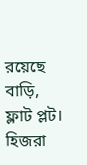রয়েছে বাড়ি, ফ্লাট প্লট। হিজরা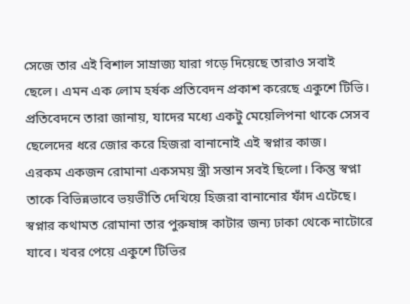সেজে তার এই বিশাল সাম্রাজ্য যারা গড়ে দিয়েছে তারাও সবাই ছেলে। এমন এক লোম হর্ষক প্রতিবেদন প্রকাশ করেছে একুশে টিভি।
প্রতিবেদনে তারা জানায়, যাদের মধ্যে একটু মেয়েলিপনা থাকে সেসব ছেলেদের ধরে জোর করে হিজরা বানানোই এই স্বপ্নার কাজ।
এরকম একজন রোমানা একসময় স্ত্রী সন্তান সবই ছিলো। কিন্তু স্বপ্না তাকে বিভিন্নভাবে ভয়ভীতি দেখিয়ে হিজরা বানানোর ফাঁদ এটেছে। স্বপ্নার কথামত রোমানা তার পুরুষাঙ্গ কাটার জন্য ঢাকা থেকে নাটোরে যাবে। খবর পেয়ে একুশে টিভির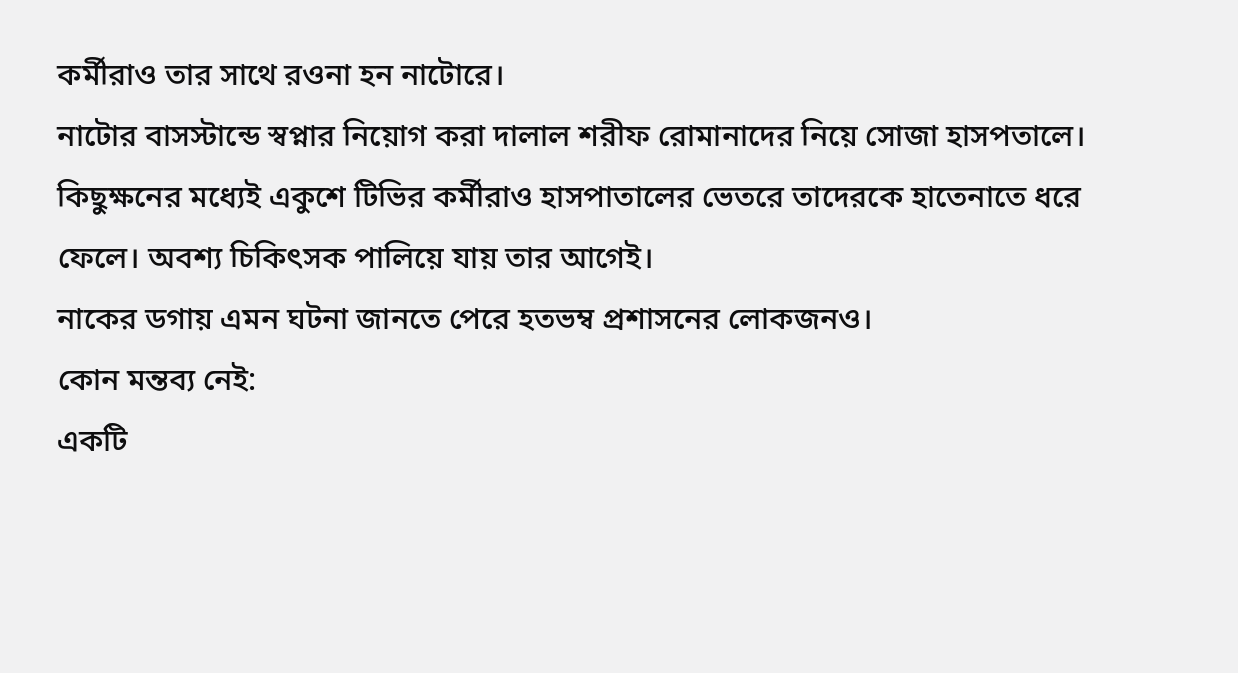কর্মীরাও তার সাথে রওনা হন নাটোরে।
নাটোর বাসস্টান্ডে স্বপ্নার নিয়োগ করা দালাল শরীফ রোমানাদের নিয়ে সোজা হাসপতালে।
কিছুক্ষনের মধ্যেই একুশে টিভির কর্মীরাও হাসপাতালের ভেতরে তাদেরকে হাতেনাতে ধরে ফেলে। অবশ্য চিকিৎসক পালিয়ে যায় তার আগেই।
নাকের ডগায় এমন ঘটনা জানতে পেরে হতভম্ব প্রশাসনের লোকজনও।
কোন মন্তব্য নেই:
একটি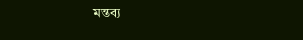মন্তব্য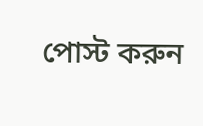পোস্ট করুন